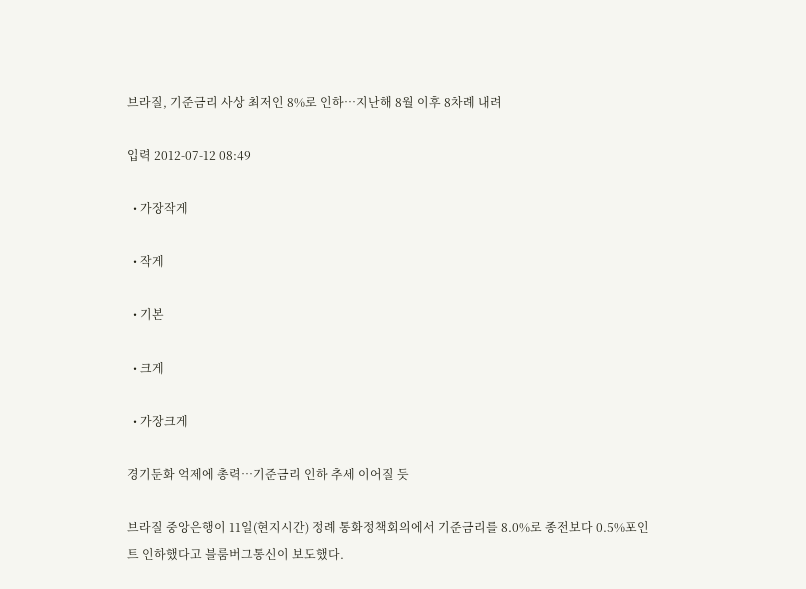브라질, 기준금리 사상 최저인 8%로 인하…지난해 8월 이후 8차례 내려

입력 2012-07-12 08:49

  • 가장작게

  • 작게

  • 기본

  • 크게

  • 가장크게

경기둔화 억제에 총력…기준금리 인하 추세 이어질 듯

브라질 중앙은행이 11일(현지시간) 정례 통화정책회의에서 기준금리를 8.0%로 종전보다 0.5%포인트 인하했다고 블룸버그통신이 보도했다.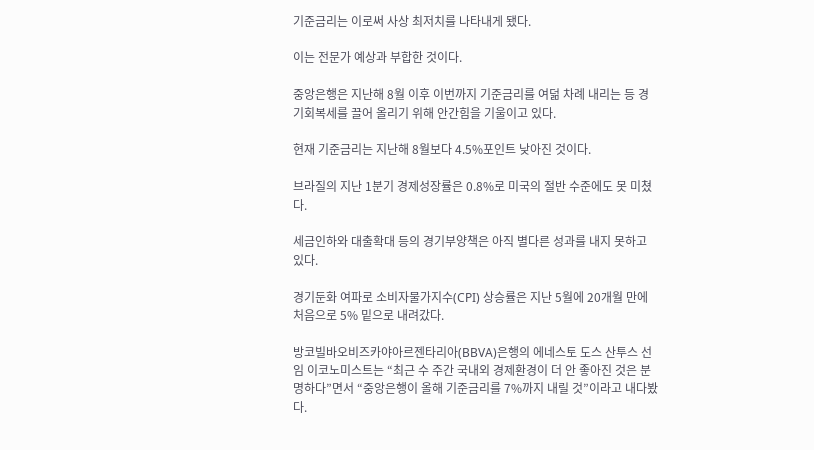기준금리는 이로써 사상 최저치를 나타내게 됐다.

이는 전문가 예상과 부합한 것이다.

중앙은행은 지난해 8월 이후 이번까지 기준금리를 여덞 차례 내리는 등 경기회복세를 끌어 올리기 위해 안간힘을 기울이고 있다.

현재 기준금리는 지난해 8월보다 4.5%포인트 낮아진 것이다.

브라질의 지난 1분기 경제성장률은 0.8%로 미국의 절반 수준에도 못 미쳤다.

세금인하와 대출확대 등의 경기부양책은 아직 별다른 성과를 내지 못하고 있다.

경기둔화 여파로 소비자물가지수(CPI) 상승률은 지난 5월에 20개월 만에 처음으로 5% 밑으로 내려갔다.

방코빌바오비즈카야아르젠타리아(BBVA)은행의 에네스토 도스 산투스 선임 이코노미스트는 “최근 수 주간 국내외 경제환경이 더 안 좋아진 것은 분명하다”면서 “중앙은행이 올해 기준금리를 7%까지 내릴 것”이라고 내다봤다.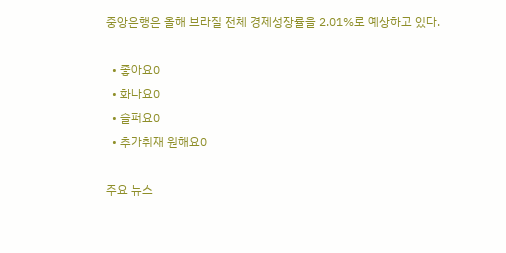중앙은행은 올해 브라질 전체 경제성장률을 2.01%로 예상하고 있다.

  • 좋아요0
  • 화나요0
  • 슬퍼요0
  • 추가취재 원해요0

주요 뉴스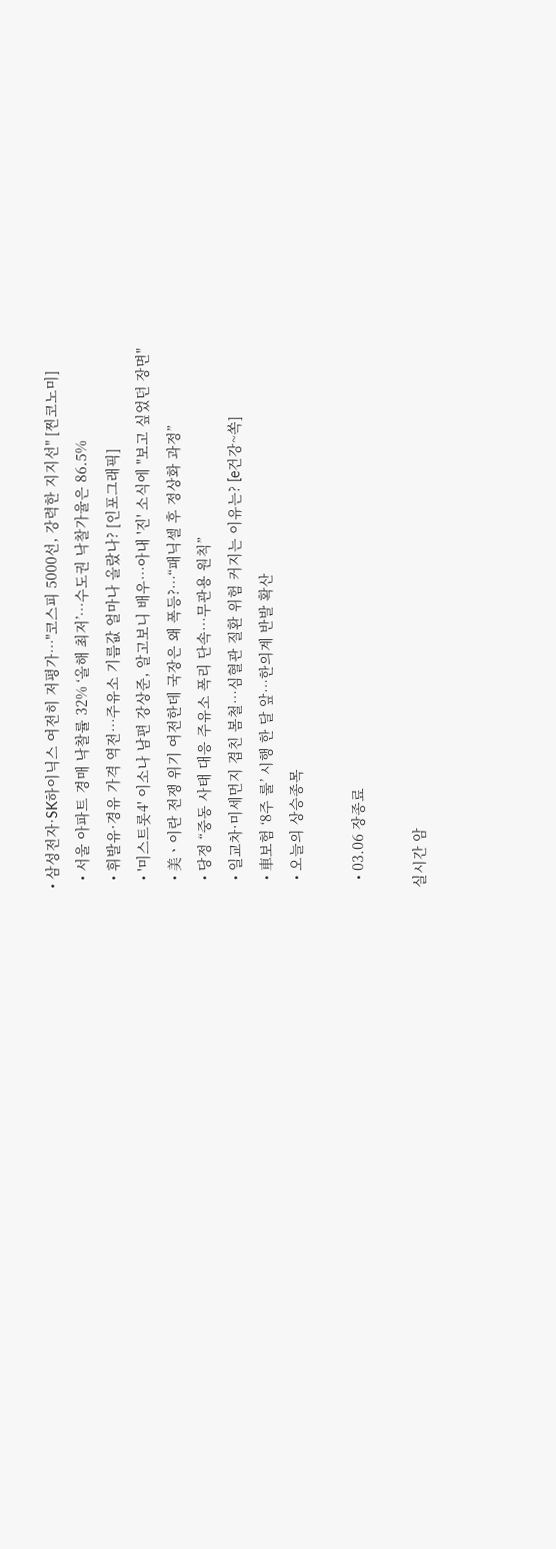• 삼성전자·SK하이닉스 여전히 저평가…"코스피 5000선, 강력한 지지선" [찐코노미]
  • 서울 아파트 경매 낙찰률 32% ‘올해 최저’⋯수도권 낙찰가율은 86.5%
  • 휘발유·경유 가격 역전…주유소 기름값 얼마나 올랐나? [인포그래픽]
  • '미스트롯4' 이소나 남편 강상준, 알고보니 배우⋯아내 '진' 소식에 "보고 싶었던 장면"
  • 美ㆍ이란 전쟁 위기 여전한데 국장은 왜 폭등?⋯“패닉셀 후 정상화 과정”
  • 당정 “중동 사태 대응 주유소 폭리 단속…무관용 원칙”
  • 일교차·미세먼지 겹친 봄철…심혈관 질환 위험 커지는 이유는? [e건강~쏙]
  • 車보험 ‘8주 룰’ 시행 한 달 앞…한의계 반발 확산
  • 오늘의 상승종목

  • 03.06 장종료

실시간 암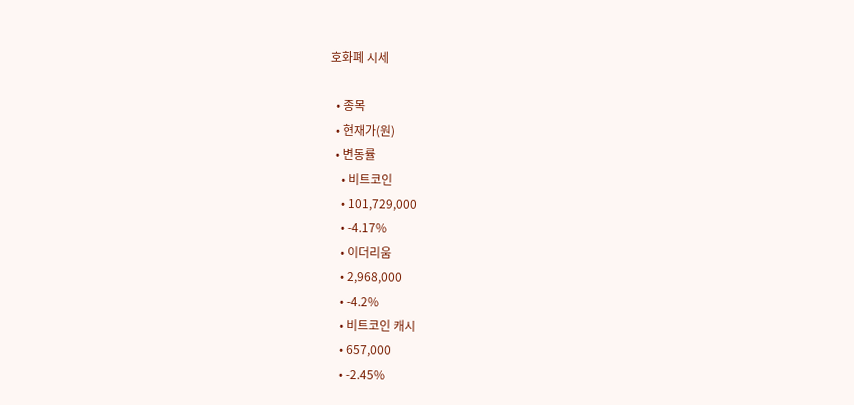호화폐 시세

  • 종목
  • 현재가(원)
  • 변동률
    • 비트코인
    • 101,729,000
    • -4.17%
    • 이더리움
    • 2,968,000
    • -4.2%
    • 비트코인 캐시
    • 657,000
    • -2.45%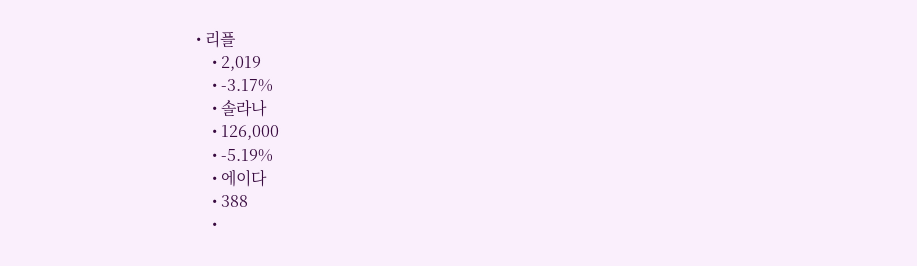• 리플
    • 2,019
    • -3.17%
    • 솔라나
    • 126,000
    • -5.19%
    • 에이다
    • 388
    •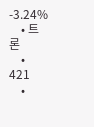-3.24%
    • 트론
    • 421
    •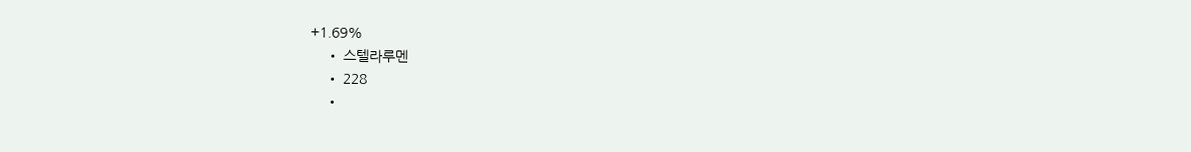+1.69%
    • 스텔라루멘
    • 228
    •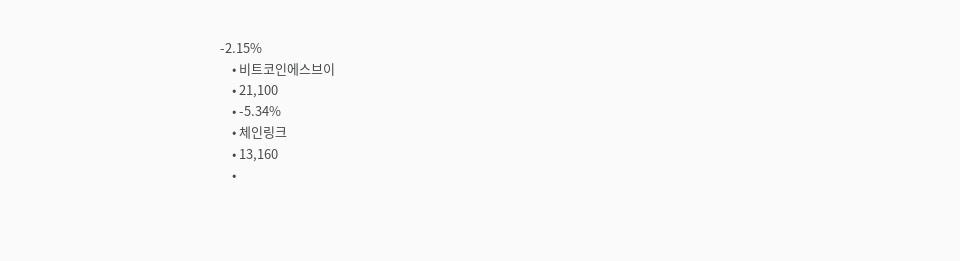-2.15%
    • 비트코인에스브이
    • 21,100
    • -5.34%
    • 체인링크
    • 13,160
    •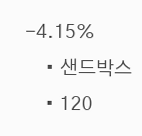-4.15%
    • 샌드박스
    • 120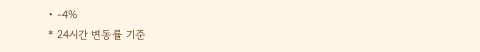• -4%
* 24시간 변동률 기준